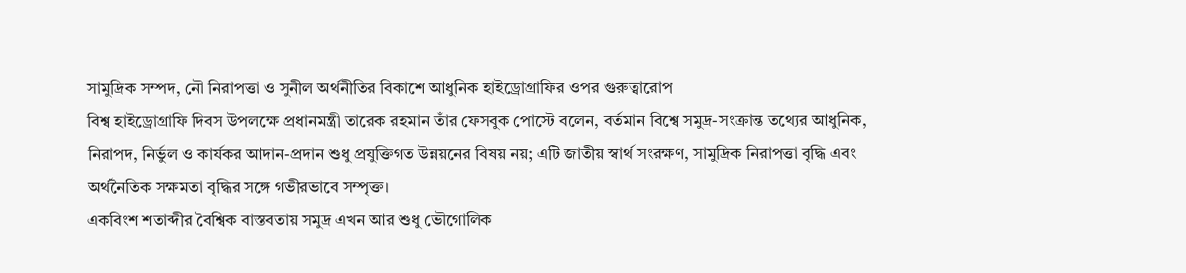সামুদ্রিক সম্পদ, নৌ নিরাপত্তা ও সুনীল অর্থনীতির বিকাশে আধুনিক হাইড্রোগ্রাফির ওপর গুরুত্বারোপ
বিশ্ব হাইড্রোগ্রাফি দিবস উপলক্ষে প্রধানমন্ত্রী তারেক রহমান তাঁর ফেসবুক পোস্টে বলেন, বর্তমান বিশ্বে সমুদ্র-সংক্রান্ত তথ্যের আধুনিক, নিরাপদ, নির্ভুল ও কার্যকর আদান-প্রদান শুধু প্রযুক্তিগত উন্নয়নের বিষয় নয়; এটি জাতীয় স্বার্থ সংরক্ষণ, সামুদ্রিক নিরাপত্তা বৃদ্ধি এবং অর্থনৈতিক সক্ষমতা বৃদ্ধির সঙ্গে গভীরভাবে সম্পৃক্ত।
একবিংশ শতাব্দীর বৈশ্বিক বাস্তবতায় সমুদ্র এখন আর শুধু ভৌগোলিক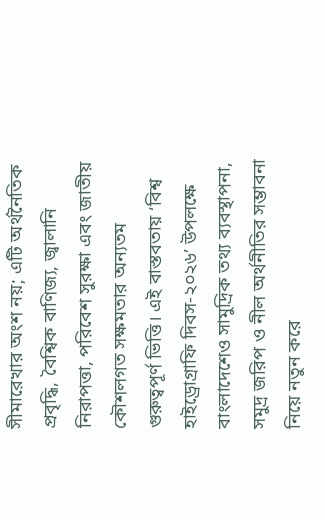সীমারেখার অংশ নয়; এটি অর্থনৈতিক প্রবৃদ্ধি, বৈশ্বিক বাণিজ্য, জ্বালানি নিরাপত্তা, পরিবেশ সুরক্ষা এবং জাতীয় কৌশলগত সক্ষমতার অন্যতম গুরুত্বপূর্ণ ভিত্তি। এই বাস্তবতায় ‘বিশ্ব হাইড্রোগ্রাফি দিবস-২০২৬’ উপলক্ষে বাংলাদেশেও সামুদ্রিক তথ্য ব্যবস্থাপনা, সমুদ্র জরিপ ও নীল অর্থনীতির সম্ভাবনা নিয়ে নতুন করে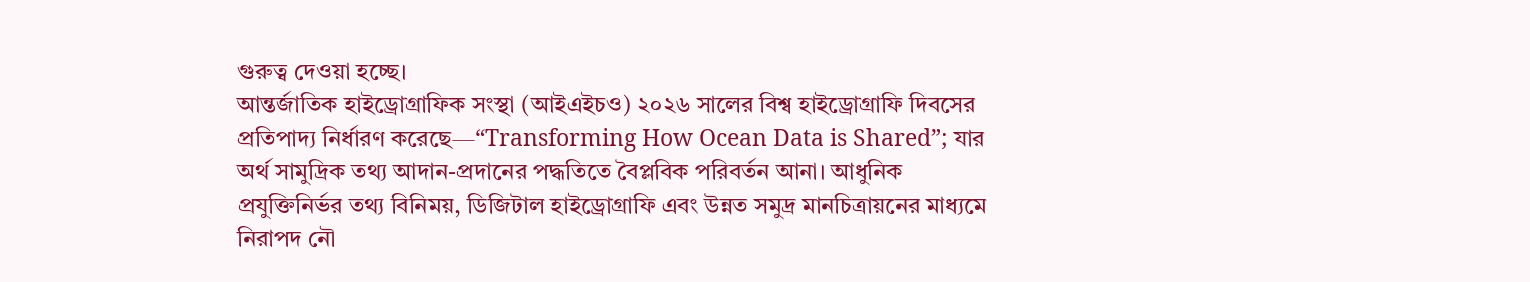গুরুত্ব দেওয়া হচ্ছে।
আন্তর্জাতিক হাইড্রোগ্রাফিক সংস্থা (আইএইচও) ২০২৬ সালের বিশ্ব হাইড্রোগ্রাফি দিবসের প্রতিপাদ্য নির্ধারণ করেছে—“Transforming How Ocean Data is Shared”; যার অর্থ সামুদ্রিক তথ্য আদান-প্রদানের পদ্ধতিতে বৈপ্লবিক পরিবর্তন আনা। আধুনিক প্রযুক্তিনির্ভর তথ্য বিনিময়, ডিজিটাল হাইড্রোগ্রাফি এবং উন্নত সমুদ্র মানচিত্রায়নের মাধ্যমে নিরাপদ নৌ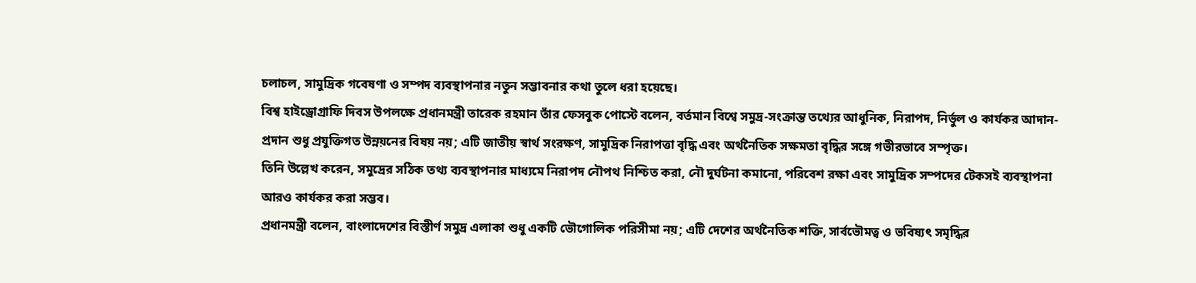চলাচল, সামুদ্রিক গবেষণা ও সম্পদ ব্যবস্থাপনার নতুন সম্ভাবনার কথা তুলে ধরা হয়েছে।
বিশ্ব হাইড্রোগ্রাফি দিবস উপলক্ষে প্রধানমন্ত্রী তারেক রহমান তাঁর ফেসবুক পোস্টে বলেন, বর্তমান বিশ্বে সমুদ্র-সংক্রান্ত তথ্যের আধুনিক, নিরাপদ, নির্ভুল ও কার্যকর আদান-প্রদান শুধু প্রযুক্তিগত উন্নয়নের বিষয় নয়; এটি জাতীয় স্বার্থ সংরক্ষণ, সামুদ্রিক নিরাপত্তা বৃদ্ধি এবং অর্থনৈতিক সক্ষমতা বৃদ্ধির সঙ্গে গভীরভাবে সম্পৃক্ত।
তিনি উল্লেখ করেন, সমুদ্রের সঠিক তথ্য ব্যবস্থাপনার মাধ্যমে নিরাপদ নৌপথ নিশ্চিত করা, নৌ দুর্ঘটনা কমানো, পরিবেশ রক্ষা এবং সামুদ্রিক সম্পদের টেকসই ব্যবস্থাপনা আরও কার্যকর করা সম্ভব।
প্রধানমন্ত্রী বলেন, বাংলাদেশের বিস্তীর্ণ সমুদ্র এলাকা শুধু একটি ভৌগোলিক পরিসীমা নয়; এটি দেশের অর্থনৈতিক শক্তি, সার্বভৌমত্ব ও ভবিষ্যৎ সমৃদ্ধির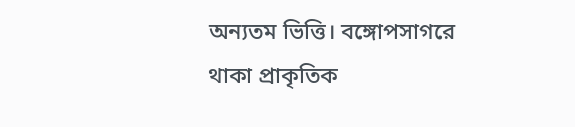অন্যতম ভিত্তি। বঙ্গোপসাগরে থাকা প্রাকৃতিক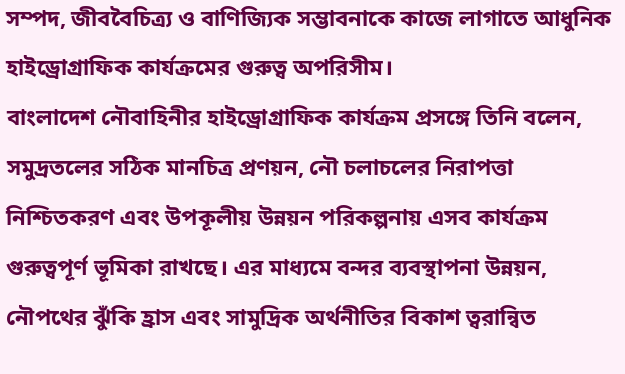সম্পদ, জীববৈচিত্র্য ও বাণিজ্যিক সম্ভাবনাকে কাজে লাগাতে আধুনিক হাইড্রোগ্রাফিক কার্যক্রমের গুরুত্ব অপরিসীম।
বাংলাদেশ নৌবাহিনীর হাইড্রোগ্রাফিক কার্যক্রম প্রসঙ্গে তিনি বলেন, সমুদ্রতলের সঠিক মানচিত্র প্রণয়ন, নৌ চলাচলের নিরাপত্তা নিশ্চিতকরণ এবং উপকূলীয় উন্নয়ন পরিকল্পনায় এসব কার্যক্রম গুরুত্বপূর্ণ ভূমিকা রাখছে। এর মাধ্যমে বন্দর ব্যবস্থাপনা উন্নয়ন, নৌপথের ঝুঁকি হ্রাস এবং সামুদ্রিক অর্থনীতির বিকাশ ত্বরান্বিত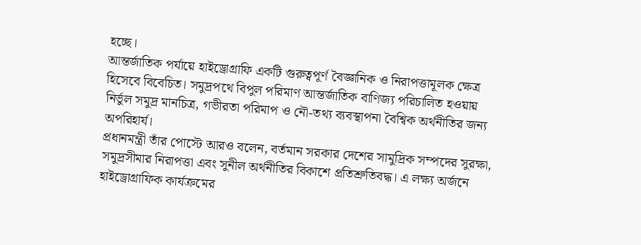হচ্ছে।
আন্তর্জাতিক পর্যায়ে হাইড্রোগ্রাফি একটি গুরুত্বপূর্ণ বৈজ্ঞানিক ও নিরাপত্তামূলক ক্ষেত্র হিসেবে বিবেচিত। সমুদ্রপথে বিপুল পরিমাণ আন্তর্জাতিক বাণিজ্য পরিচালিত হওয়ায় নির্ভুল সমুদ্র মানচিত্র, গভীরতা পরিমাপ ও নৌ-তথ্য ব্যবস্থাপনা বৈশ্বিক অর্থনীতির জন্য অপরিহার্য।
প্রধানমন্ত্রী তাঁর পোস্টে আরও বলেন, বর্তমান সরকার দেশের সামুদ্রিক সম্পদের সুরক্ষা, সমুদ্রসীমার নিরাপত্তা এবং সুনীল অর্থনীতির বিকাশে প্রতিশ্রুতিবদ্ধ। এ লক্ষ্য অর্জনে হাইড্রোগ্রাফিক কার্যক্রমের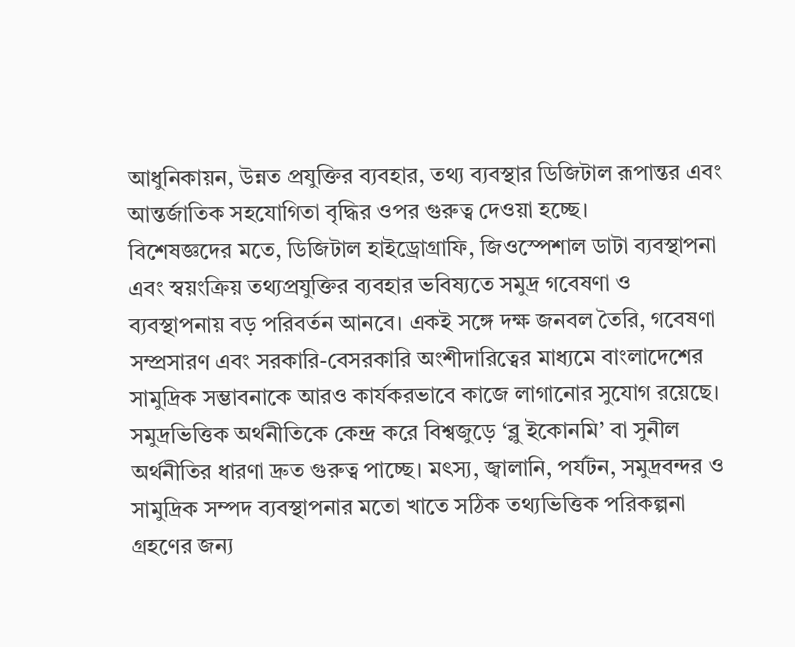আধুনিকায়ন, উন্নত প্রযুক্তির ব্যবহার, তথ্য ব্যবস্থার ডিজিটাল রূপান্তর এবং আন্তর্জাতিক সহযোগিতা বৃদ্ধির ওপর গুরুত্ব দেওয়া হচ্ছে।
বিশেষজ্ঞদের মতে, ডিজিটাল হাইড্রোগ্রাফি, জিওস্পেশাল ডাটা ব্যবস্থাপনা এবং স্বয়ংক্রিয় তথ্যপ্রযুক্তির ব্যবহার ভবিষ্যতে সমুদ্র গবেষণা ও ব্যবস্থাপনায় বড় পরিবর্তন আনবে। একই সঙ্গে দক্ষ জনবল তৈরি, গবেষণা সম্প্রসারণ এবং সরকারি-বেসরকারি অংশীদারিত্বের মাধ্যমে বাংলাদেশের সামুদ্রিক সম্ভাবনাকে আরও কার্যকরভাবে কাজে লাগানোর সুযোগ রয়েছে।
সমুদ্রভিত্তিক অর্থনীতিকে কেন্দ্র করে বিশ্বজুড়ে ‘ব্লু ইকোনমি’ বা সুনীল অর্থনীতির ধারণা দ্রুত গুরুত্ব পাচ্ছে। মৎস্য, জ্বালানি, পর্যটন, সমুদ্রবন্দর ও সামুদ্রিক সম্পদ ব্যবস্থাপনার মতো খাতে সঠিক তথ্যভিত্তিক পরিকল্পনা গ্রহণের জন্য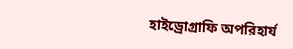হাইড্রোগ্রাফি অপরিহার্য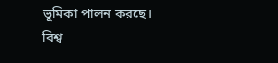ভূমিকা পালন করছে।
বিশ্ব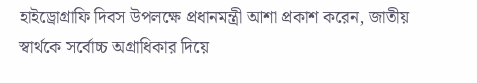হাইড্রোগ্রাফি দিবস উপলক্ষে প্রধানমন্ত্রী আশা প্রকাশ করেন, জাতীয় স্বার্থকে সর্বোচ্চ অগ্রাধিকার দিয়ে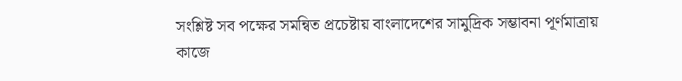সংশ্লিষ্ট সব পক্ষের সমন্বিত প্রচেষ্টায় বাংলাদেশের সামুদ্রিক সম্ভাবনা পূর্ণমাত্রায় কাজে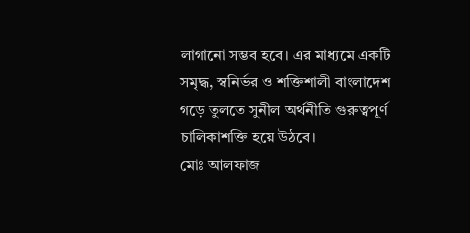লাগানো সম্ভব হবে। এর মাধ্যমে একটি সমৃদ্ধ, স্বনির্ভর ও শক্তিশালী বাংলাদেশ গড়ে তুলতে সুনীল অর্থনীতি গুরুত্বপূর্ণ চালিকাশক্তি হয়ে উঠবে।
মোঃ আলফাজ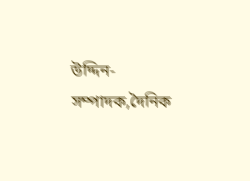উদ্দিন-সম্পাদক,দৈনিক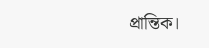প্রান্তিক।